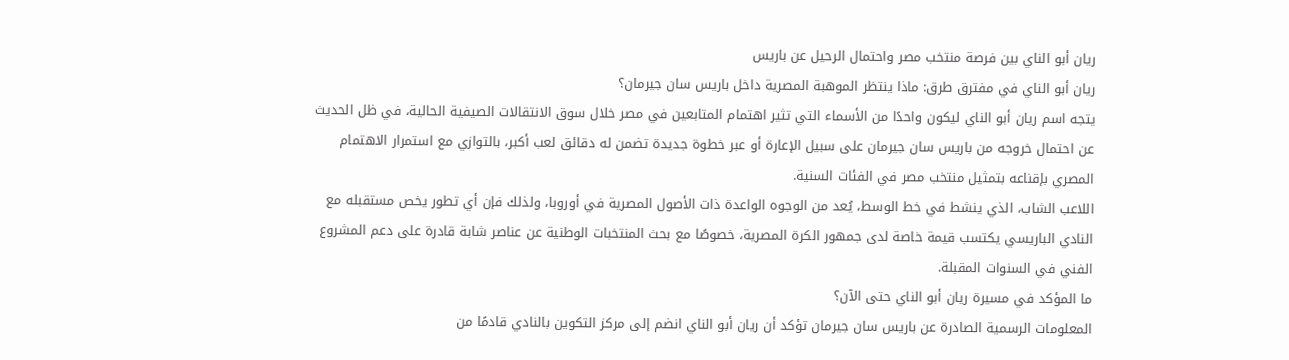ريان أبو الناي بين فرصة منتخب مصر واحتمال الرحيل عن باريس
ريان أبو الناي في مفترق طرق: ماذا ينتظر الموهبة المصرية داخل باريس سان جيرمان؟
يتجه اسم ريان أبو الناي ليكون واحدًا من الأسماء التي تثير اهتمام المتابعين في مصر خلال سوق الانتقالات الصيفية الحالية، في ظل الحديث عن احتمال خروجه من باريس سان جيرمان على سبيل الإعارة أو عبر خطوة جديدة تضمن له دقائق لعب أكبر، بالتوازي مع استمرار الاهتمام المصري بإقناعه بتمثيل منتخب مصر في الفئات السنية.
اللاعب الشاب، الذي ينشط في خط الوسط، يُعد من الوجوه الواعدة ذات الأصول المصرية في أوروبا، ولذلك فإن أي تطور يخص مستقبله مع النادي الباريسي يكتسب قيمة خاصة لدى جمهور الكرة المصرية، خصوصًا مع بحث المنتخبات الوطنية عن عناصر شابة قادرة على دعم المشروع الفني في السنوات المقبلة.
ما المؤكد في مسيرة ريان أبو الناي حتى الآن؟
المعلومات الرسمية الصادرة عن باريس سان جيرمان تؤكد أن ريان أبو الناي انضم إلى مركز التكوين بالنادي قادمًا من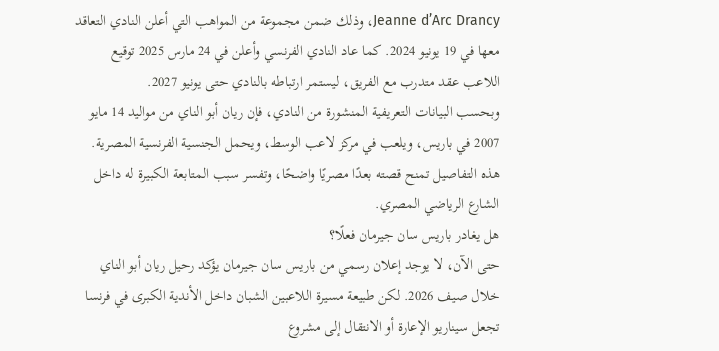Jeanne d’Arc Drancy، وذلك ضمن مجموعة من المواهب التي أعلن النادي التعاقد معها في 19 يونيو 2024. كما عاد النادي الفرنسي وأعلن في 24 مارس 2025 توقيع اللاعب عقد متدرب مع الفريق، ليستمر ارتباطه بالنادي حتى يونيو 2027.
وبحسب البيانات التعريفية المنشورة من النادي، فإن ريان أبو الناي من مواليد 14 مايو 2007 في باريس، ويلعب في مركز لاعب الوسط، ويحمل الجنسية الفرنسية المصرية. هذه التفاصيل تمنح قصته بعدًا مصريًا واضحًا، وتفسر سبب المتابعة الكبيرة له داخل الشارع الرياضي المصري.
هل يغادر باريس سان جيرمان فعلًا؟
حتى الآن، لا يوجد إعلان رسمي من باريس سان جيرمان يؤكد رحيل ريان أبو الناي خلال صيف 2026. لكن طبيعة مسيرة اللاعبين الشبان داخل الأندية الكبرى في فرنسا تجعل سيناريو الإعارة أو الانتقال إلى مشروع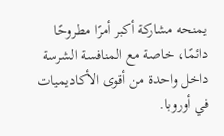يمنحه مشاركة أكبر أمرًا مطروحًا دائمًا، خاصة مع المنافسة الشرسة داخل واحدة من أقوى الأكاديميات في أوروبا.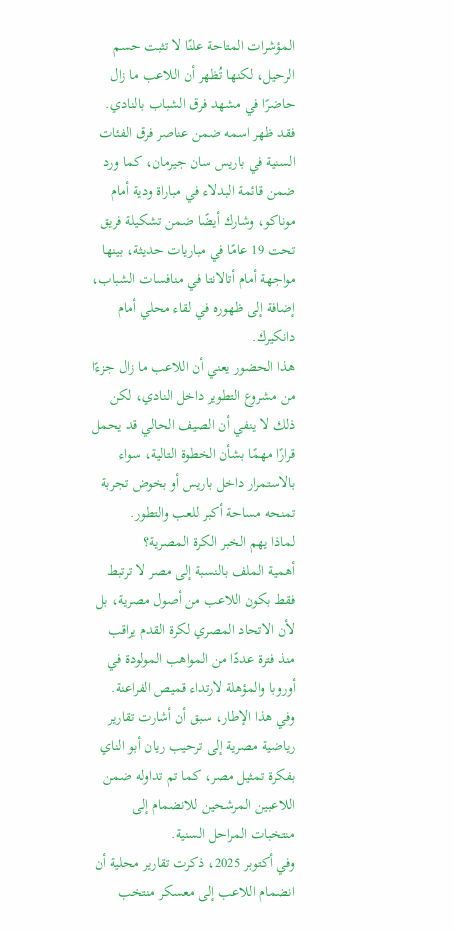المؤشرات المتاحة علنًا لا تثبت حسم الرحيل، لكنها تُظهر أن اللاعب ما زال حاضرًا في مشهد فرق الشباب بالنادي. فقد ظهر اسمه ضمن عناصر فرق الفئات السنية في باريس سان جيرمان، كما ورد ضمن قائمة البدلاء في مباراة ودية أمام موناكو، وشارك أيضًا ضمن تشكيلة فريق تحت 19 عامًا في مباريات حديثة، بينها مواجهة أمام أتالانتا في منافسات الشباب، إضافة إلى ظهوره في لقاء محلي أمام دانكيرك.
هذا الحضور يعني أن اللاعب ما زال جزءًا من مشروع التطوير داخل النادي، لكن ذلك لا ينفي أن الصيف الحالي قد يحمل قرارًا مهمًا بشأن الخطوة التالية، سواء بالاستمرار داخل باريس أو بخوض تجربة تمنحه مساحة أكبر للعب والتطور.
لماذا يهم الخبر الكرة المصرية؟
أهمية الملف بالنسبة إلى مصر لا ترتبط فقط بكون اللاعب من أصول مصرية، بل لأن الاتحاد المصري لكرة القدم يراقب منذ فترة عددًا من المواهب المولودة في أوروبا والمؤهلة لارتداء قميص الفراعنة. وفي هذا الإطار، سبق أن أشارت تقارير رياضية مصرية إلى ترحيب ريان أبو الناي بفكرة تمثيل مصر، كما تم تداوله ضمن اللاعبين المرشحين للانضمام إلى منتخبات المراحل السنية.
وفي أكتوبر 2025، ذكرت تقارير محلية أن انضمام اللاعب إلى معسكر منتخب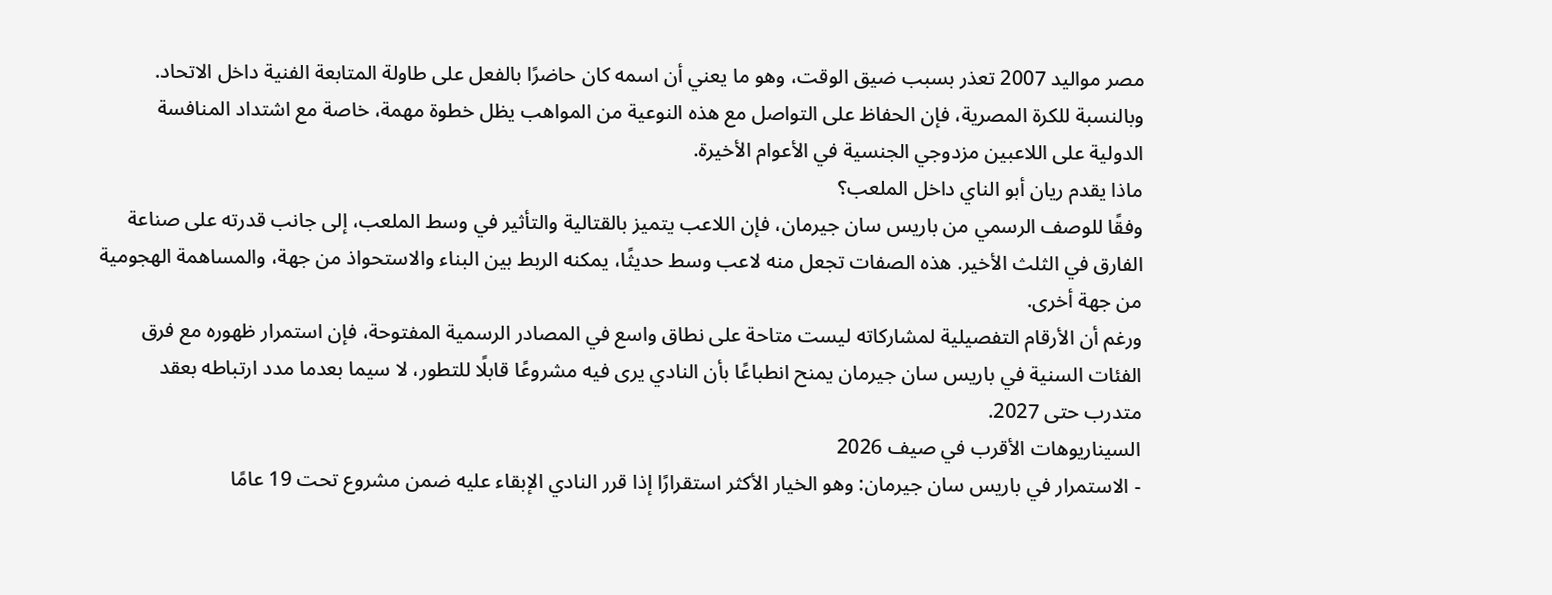مصر مواليد 2007 تعذر بسبب ضيق الوقت، وهو ما يعني أن اسمه كان حاضرًا بالفعل على طاولة المتابعة الفنية داخل الاتحاد. وبالنسبة للكرة المصرية، فإن الحفاظ على التواصل مع هذه النوعية من المواهب يظل خطوة مهمة، خاصة مع اشتداد المنافسة الدولية على اللاعبين مزدوجي الجنسية في الأعوام الأخيرة.
ماذا يقدم ريان أبو الناي داخل الملعب؟
وفقًا للوصف الرسمي من باريس سان جيرمان، فإن اللاعب يتميز بالقتالية والتأثير في وسط الملعب، إلى جانب قدرته على صناعة الفارق في الثلث الأخير. هذه الصفات تجعل منه لاعب وسط حديثًا، يمكنه الربط بين البناء والاستحواذ من جهة، والمساهمة الهجومية من جهة أخرى.
ورغم أن الأرقام التفصيلية لمشاركاته ليست متاحة على نطاق واسع في المصادر الرسمية المفتوحة، فإن استمرار ظهوره مع فرق الفئات السنية في باريس سان جيرمان يمنح انطباعًا بأن النادي يرى فيه مشروعًا قابلًا للتطور، لا سيما بعدما مدد ارتباطه بعقد متدرب حتى 2027.
السيناريوهات الأقرب في صيف 2026
- الاستمرار في باريس سان جيرمان: وهو الخيار الأكثر استقرارًا إذا قرر النادي الإبقاء عليه ضمن مشروع تحت 19 عامًا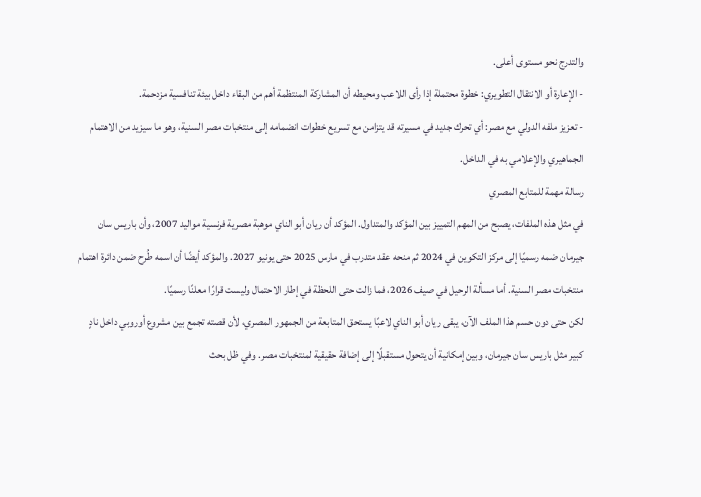والتدرج نحو مستوى أعلى.
- الإعارة أو الانتقال التطويري: خطوة محتملة إذا رأى اللاعب ومحيطه أن المشاركة المنتظمة أهم من البقاء داخل بيئة تنافسية مزدحمة.
- تعزيز ملفه الدولي مع مصر: أي تحرك جديد في مسيرته قد يتزامن مع تسريع خطوات انضمامه إلى منتخبات مصر السنية، وهو ما سيزيد من الاهتمام الجماهيري والإعلامي به في الداخل.
رسالة مهمة للمتابع المصري
في مثل هذه الملفات، يصبح من المهم التمييز بين المؤكد والمتداول. المؤكد أن ريان أبو الناي موهبة مصرية فرنسية مواليد 2007، وأن باريس سان جيرمان ضمه رسميًا إلى مركز التكوين في 2024 ثم منحه عقد متدرب في مارس 2025 حتى يونيو 2027. والمؤكد أيضًا أن اسمه طُرح ضمن دائرة اهتمام منتخبات مصر السنية. أما مسألة الرحيل في صيف 2026، فما زالت حتى اللحظة في إطار الاحتمال وليست قرارًا معلنًا رسميًا.
لكن حتى دون حسم هذا الملف الآن، يبقى ريان أبو الناي لاعبًا يستحق المتابعة من الجمهور المصري، لأن قصته تجمع بين مشروع أوروبي داخل نادٍ كبير مثل باريس سان جيرمان، وبين إمكانية أن يتحول مستقبلًا إلى إضافة حقيقية لمنتخبات مصر. وفي ظل بحث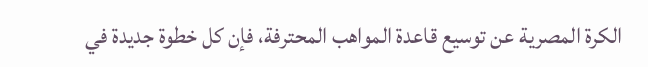الكرة المصرية عن توسيع قاعدة المواهب المحترفة، فإن كل خطوة جديدة في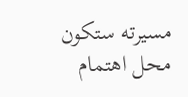مسيرته ستكون محل اهتمام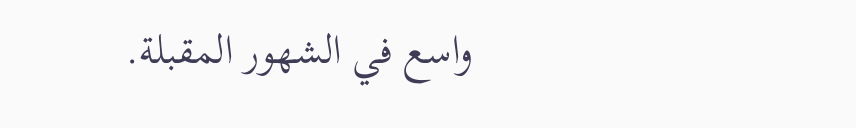واسع في الشهور المقبلة.